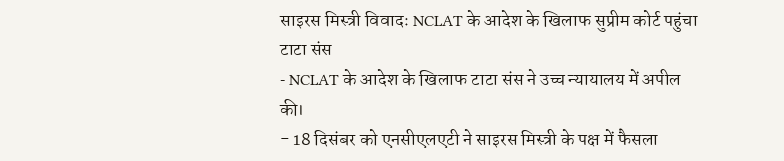साइरस मिस्त्री विवादः NCLAT के आदेश के खिलाफ सुप्रीम कोर्ट पहुंचा टाटा संस
- NCLAT के आदेश के खिलाफ टाटा संस ने उच्च न्यायालय में अपील की।
- 18 दिसंबर को एनसीएलएटी ने साइरस मिस्त्री के पक्ष में फैसला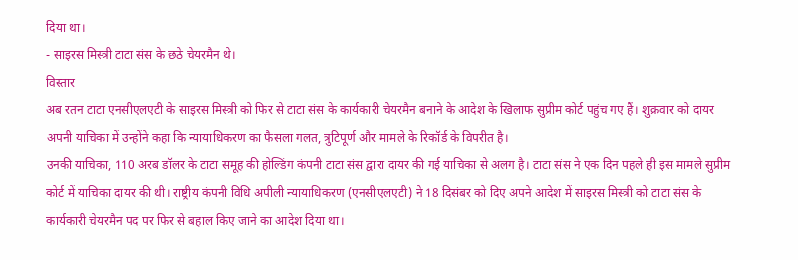दिया था।
- साइरस मिस्त्री टाटा संस के छठे चेयरमैन थे।
विस्तार
अब रतन टाटा एनसीएलएटी के साइरस मिस्त्री को फिर से टाटा संस के कार्यकारी चेयरमैन बनाने के आदेश के खिलाफ सुप्रीम कोर्ट पहुंच गए हैं। शुक्रवार को दायर अपनी याचिका में उन्होंने कहा कि न्यायाधिकरण का फैसला गलत, त्रुटिपूर्ण और मामले के रिकॉर्ड के विपरीत है।
उनकी याचिका, 110 अरब डॉलर के टाटा समूह की होल्डिंग कंपनी टाटा संस द्वारा दायर की गई याचिका से अलग है। टाटा संस ने एक दिन पहले ही इस मामले सुप्रीम कोर्ट में याचिका दायर की थी। राष्ट्रीय कंपनी विधि अपीली न्यायाधिकरण (एनसीएलएटी) ने 18 दिसंबर को दिए अपने आदेश में साइरस मिस्त्री को टाटा संस के कार्यकारी चेयरमैन पद पर फिर से बहाल किए जाने का आदेश दिया था।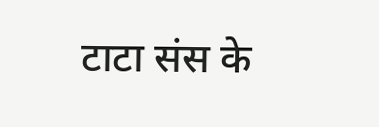टाटा संस के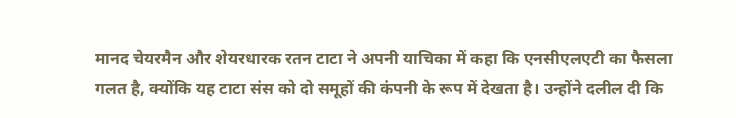मानद चेयरमैन और शेयरधारक रतन टाटा ने अपनी याचिका में कहा कि एनसीएलएटी का फैसला गलत है, क्योंकि यह टाटा संस को दो समूहों की कंपनी के रूप में देखता है। उन्होंने दलील दी कि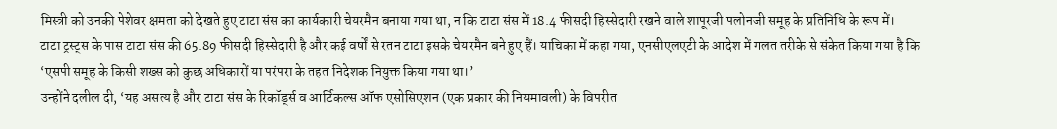मिस्त्री को उनकी पेशेवर क्षमता को देखते हुए टाटा संस का कार्यकारी चेयरमैन बनाया गया था, न कि टाटा संस में 18.4 फीसदी हिस्सेदारी रखने वाले शापूरजी पलोनजी समूह के प्रतिनिधि के रूप में।
टाटा ट्रस्ट्स के पास टाटा संस की 65.89 फीसदी हिस्सेदारी है और कई वर्षों से रतन टाटा इसके चेयरमैन बने हुए हैं। याचिका में कहा गया, एनसीएलएटी के आदेश में गलत तरीके से संकेत किया गया है कि ‘एसपी समूह के किसी शख्स को कुछ अधिकारों या परंपरा के तहत निदेशक नियुक्त किया गया था।’
उन्होंने दलील दी, ‘यह असत्य है और टाटा संस के रिकॉर्ड्स व आर्टिकल्स ऑफ एसोसिएशन (एक प्रकार की नियमावली) के विपरीत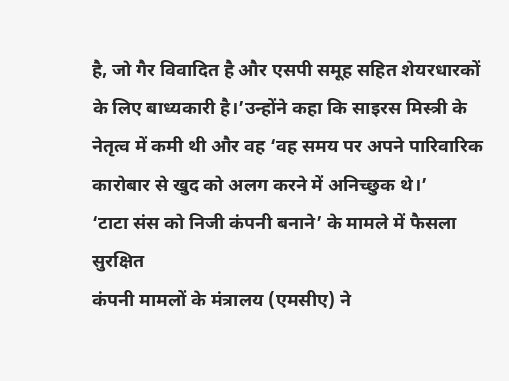है, जो गैर विवादित है और एसपी समूह सहित शेयरधारकों के लिए बाध्यकारी है।’उन्होंने कहा कि साइरस मिस्त्री के नेतृत्व में कमी थी और वह ‘वह समय पर अपने पारिवारिक कारोबार से खुद को अलग करने में अनिच्छुक थे।’
‘टाटा संस को निजी कंपनी बनाने’ के मामले में फैसला सुरक्षित
कंपनी मामलों के मंत्रालय (एमसीए) ने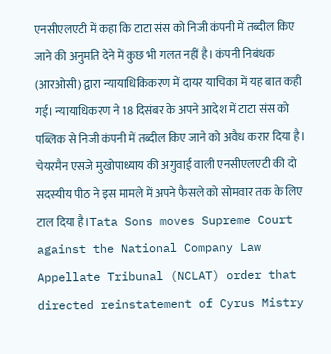एनसीएलएटी में कहा कि टाटा संस को निजी कंपनी में तब्दील किए जाने की अनुमति देने में कुछ भी गलत नहीं है। कंपनी निबंधक (आरओसी) द्वारा न्यायाधिकिकरण में दायर याचिका में यह बात कही गई। न्यायाधिकरण ने 18 दिसंबर के अपने आदेश में टाटा संस को पब्लिक से निजी कंपनी में तब्दील किए जाने को अवैध करार दिया है। चेयरमैन एसजे मुखोपाध्याय की अगुवाई वाली एनसीएलएटी की दो सदस्यीय पीठ ने इस मामले में अपने फैसले को सोमवार तक के लिए टाल दिया है।Tata Sons moves Supreme Court against the National Company Law Appellate Tribunal (NCLAT) order that directed reinstatement of Cyrus Mistry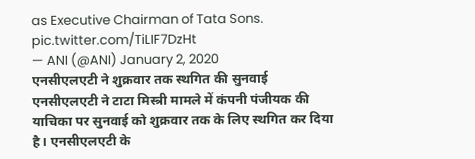as Executive Chairman of Tata Sons. pic.twitter.com/TiLIF7DzHt
— ANI (@ANI) January 2, 2020
एनसीएलएटी ने शुक्रवार तक स्थगित की सुनवाई
एनसीएलएटी ने टाटा मिस्त्री मामले में कंपनी पंजीयक की याचिका पर सुनवाई को शुक्रवार तक के लिए स्थगित कर दिया है। एनसीएलएटी के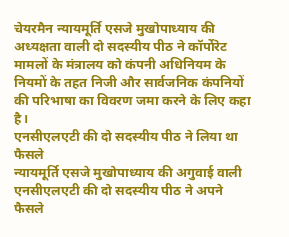चेयरमैन न्यायमूर्ति एसजे मुखोपाध्याय की अध्यक्षता वाली दो सदस्यीय पीठ ने कॉर्पोरेट मामलों के मंत्रालय को कंपनी अधिनियम के नियमों के तहत निजी और सार्वजनिक कंपनियों की परिभाषा का विवरण जमा करने के लिए कहा है।
एनसीएलएटी की दो सदस्यीय पीठ ने लिया था फैसले
न्यायमूर्ति एसजे मुखोपाध्याय की अगुवाई वाली एनसीएलएटी की दो सदस्यीय पीठ ने अपने फैसले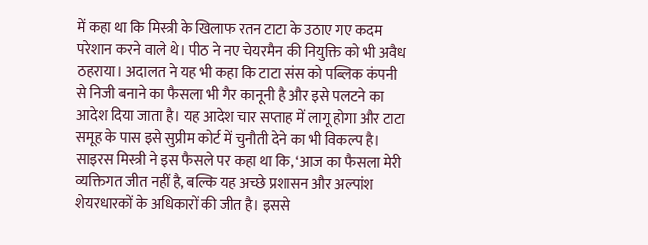में कहा था कि मिस्त्री के खिलाफ रतन टाटा के उठाए गए कदम परेशान करने वाले थे। पीठ ने नए चेयरमैन की नियुक्ति को भी अवैध ठहराया। अदालत ने यह भी कहा कि टाटा संस को पब्लिक कंपनी से निजी बनाने का फैसला भी गैर कानूनी है और इसे पलटने का आदेश दिया जाता है। यह आदेश चार सप्ताह में लागू होगा और टाटा समूह के पास इसे सुप्रीम कोर्ट में चुनौती देने का भी विकल्प है।
साइरस मिस्त्री ने इस फैसले पर कहा था कि, ‘आज का फैसला मेरी व्यक्तिगत जीत नहीं है, बल्कि यह अच्छे प्रशासन और अल्पांश शेयरधारकों के अधिकारों की जीत है। इससे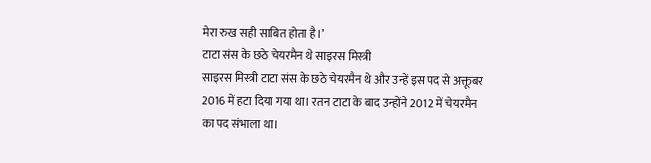मेरा रुख सही साबित होता है।’
टाटा संस के छठे चेयरमैन थे साइरस मिस्त्री
साइरस मिस्त्री टाटा संस के छठे चेयरमैन थे और उन्हें इस पद से अक्तूबर 2016 में हटा दिया गया था। रतन टाटा के बाद उन्होंने 2012 में चेयरमैन का पद संभाला था।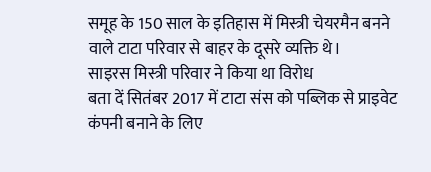समूह के 150 साल के इतिहास में मिस्त्री चेयरमैन बनने वाले टाटा परिवार से बाहर के दूसरे व्यक्ति थे।
साइरस मिस्त्री परिवार ने किया था विरोध
बता दें सितंबर 2017 में टाटा संस को पब्लिक से प्राइवेट कंपनी बनाने के लिए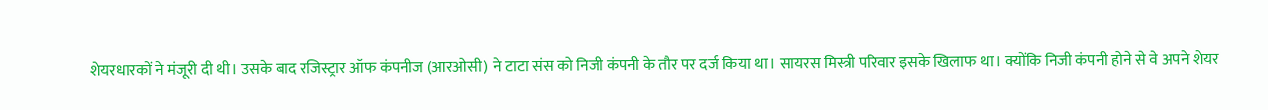शेयरधारकों ने मंजूरी दी थी। उसके बाद रजिस्ट्रार ऑफ कंपनीज (आरओसी) ने टाटा संस को निजी कंपनी के तौर पर दर्ज किया था। सायरस मिस्त्री परिवार इसके खिलाफ था। क्योंकि निजी कंपनी होने से वे अपने शेयर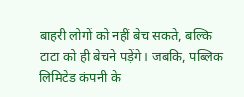बाहरी लोगों को नहीं बेच सकते, बल्कि टाटा को ही बेचने पड़ेंगे। जबकि, पब्लिक लिमिटेड कंपनी के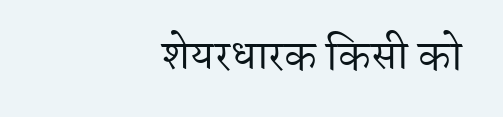शेयरधारक किसी को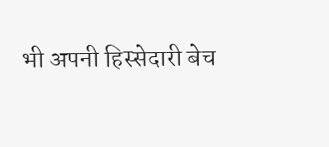भी अपनी हिस्सेदारी बेच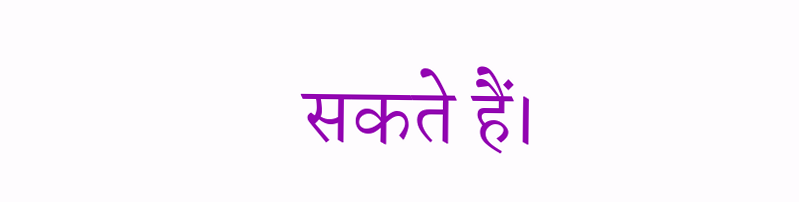सकते हैं।